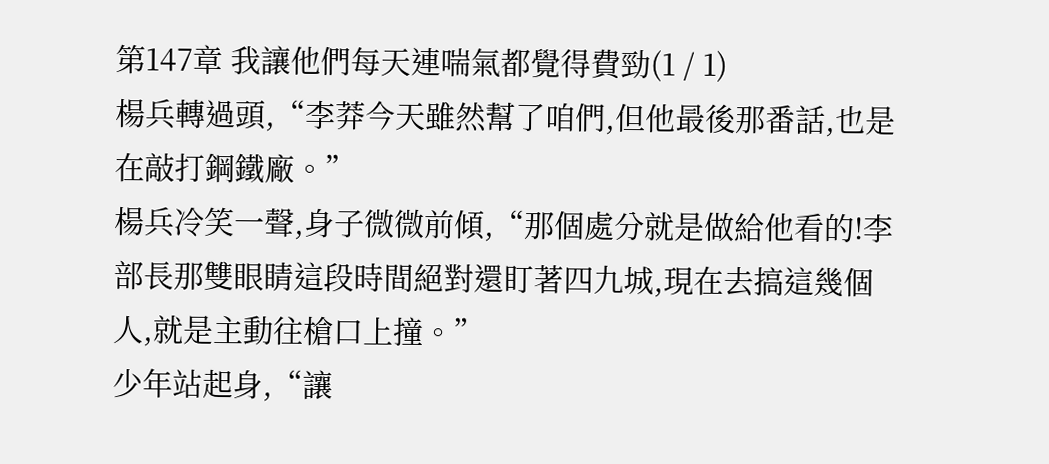第147章 我讓他們每天連喘氣都覺得費勁(1 / 1)
楊兵轉過頭,“李莽今天雖然幫了咱們,但他最後那番話,也是在敲打鋼鐵廠。”
楊兵冷笑一聲,身子微微前傾,“那個處分就是做給他看的!李部長那雙眼睛這段時間絕對還盯著四九城,現在去搞這幾個人,就是主動往槍口上撞。”
少年站起身,“讓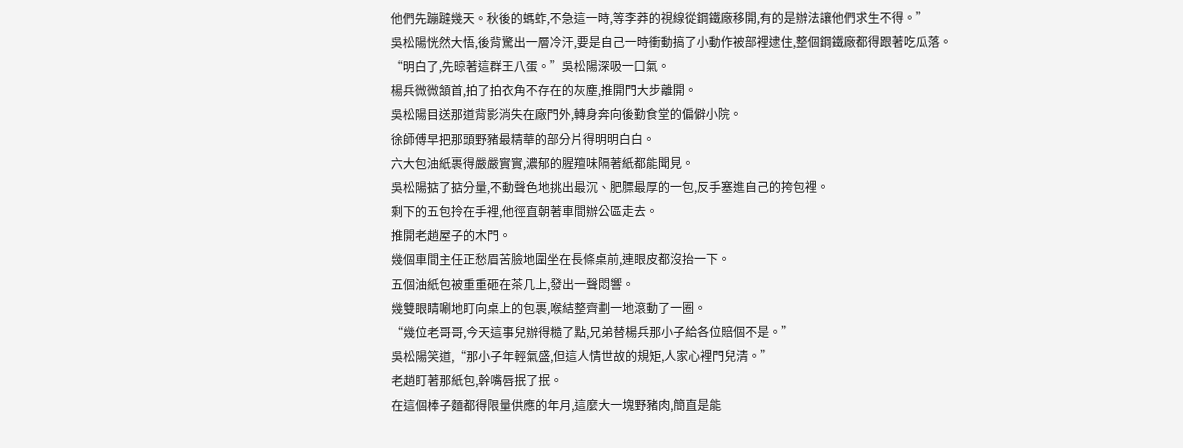他們先蹦躂幾天。秋後的螞蚱,不急這一時,等李莽的視線從鋼鐵廠移開,有的是辦法讓他們求生不得。”
吳松陽恍然大悟,後背驚出一層冷汗,要是自己一時衝動搞了小動作被部裡逮住,整個鋼鐵廠都得跟著吃瓜落。
“明白了,先晾著這群王八蛋。”吳松陽深吸一口氣。
楊兵微微頷首,拍了拍衣角不存在的灰塵,推開門大步離開。
吳松陽目送那道背影消失在廠門外,轉身奔向後勤食堂的偏僻小院。
徐師傅早把那頭野豬最精華的部分片得明明白白。
六大包油紙裹得嚴嚴實實,濃郁的腥羶味隔著紙都能聞見。
吳松陽掂了掂分量,不動聲色地挑出最沉、肥膘最厚的一包,反手塞進自己的挎包裡。
剩下的五包拎在手裡,他徑直朝著車間辦公區走去。
推開老趙屋子的木門。
幾個車間主任正愁眉苦臉地圍坐在長條桌前,連眼皮都沒抬一下。
五個油紙包被重重砸在茶几上,發出一聲悶響。
幾雙眼睛唰地盯向桌上的包裹,喉結整齊劃一地滾動了一圈。
“幾位老哥哥,今天這事兒辦得糙了點,兄弟替楊兵那小子給各位賠個不是。”
吳松陽笑道,“那小子年輕氣盛,但這人情世故的規矩,人家心裡門兒清。”
老趙盯著那紙包,幹嘴唇抿了抿。
在這個棒子麵都得限量供應的年月,這麼大一塊野豬肉,簡直是能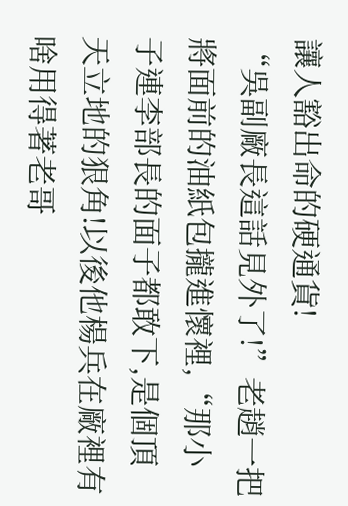讓人豁出命的硬通貨!
“吳副廠長這話見外了!”老趙一把將面前的油紙包攏進懷裡,“那小子連李部長的面子都敢下,是個頂天立地的狠角!以後他楊兵在廠裡有啥用得著老哥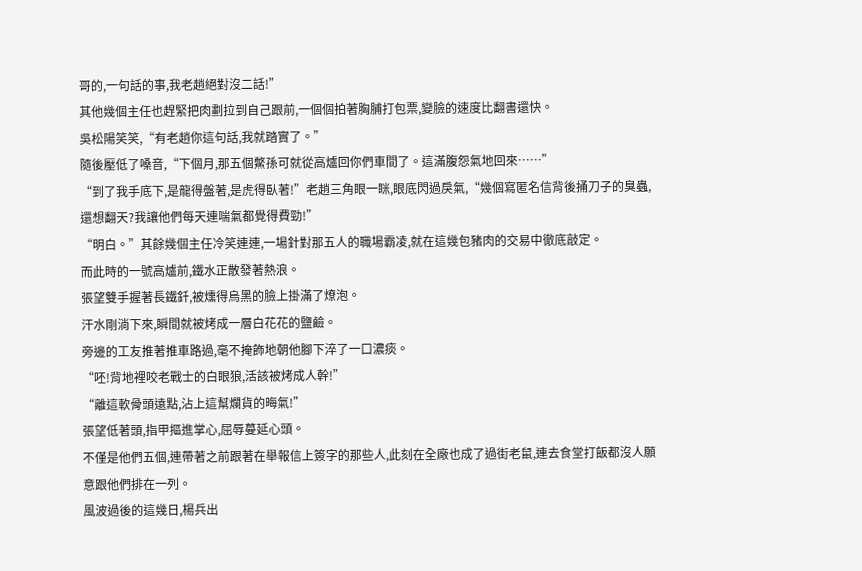哥的,一句話的事,我老趙絕對沒二話!”
其他幾個主任也趕緊把肉劃拉到自己跟前,一個個拍著胸脯打包票,變臉的速度比翻書還快。
吳松陽笑笑,“有老趙你這句話,我就踏實了。”
隨後壓低了嗓音,“下個月,那五個鱉孫可就從高爐回你們車間了。這滿腹怨氣地回來……”
“到了我手底下,是龍得盤著,是虎得臥著!”老趙三角眼一眯,眼底閃過戾氣,“幾個寫匿名信背後捅刀子的臭蟲,還想翻天?我讓他們每天連喘氣都覺得費勁!”
“明白。”其餘幾個主任冷笑連連,一場針對那五人的職場霸凌,就在這幾包豬肉的交易中徹底敲定。
而此時的一號高爐前,鐵水正散發著熱浪。
張望雙手握著長鐵釺,被燻得烏黑的臉上掛滿了燎泡。
汗水剛淌下來,瞬間就被烤成一層白花花的鹽鹼。
旁邊的工友推著推車路過,毫不掩飾地朝他腳下淬了一口濃痰。
“呸!背地裡咬老戰士的白眼狼,活該被烤成人幹!”
“離這軟骨頭遠點,沾上這幫爛貨的晦氣!”
張望低著頭,指甲摳進掌心,屈辱蔓延心頭。
不僅是他們五個,連帶著之前跟著在舉報信上簽字的那些人,此刻在全廠也成了過街老鼠,連去食堂打飯都沒人願意跟他們排在一列。
風波過後的這幾日,楊兵出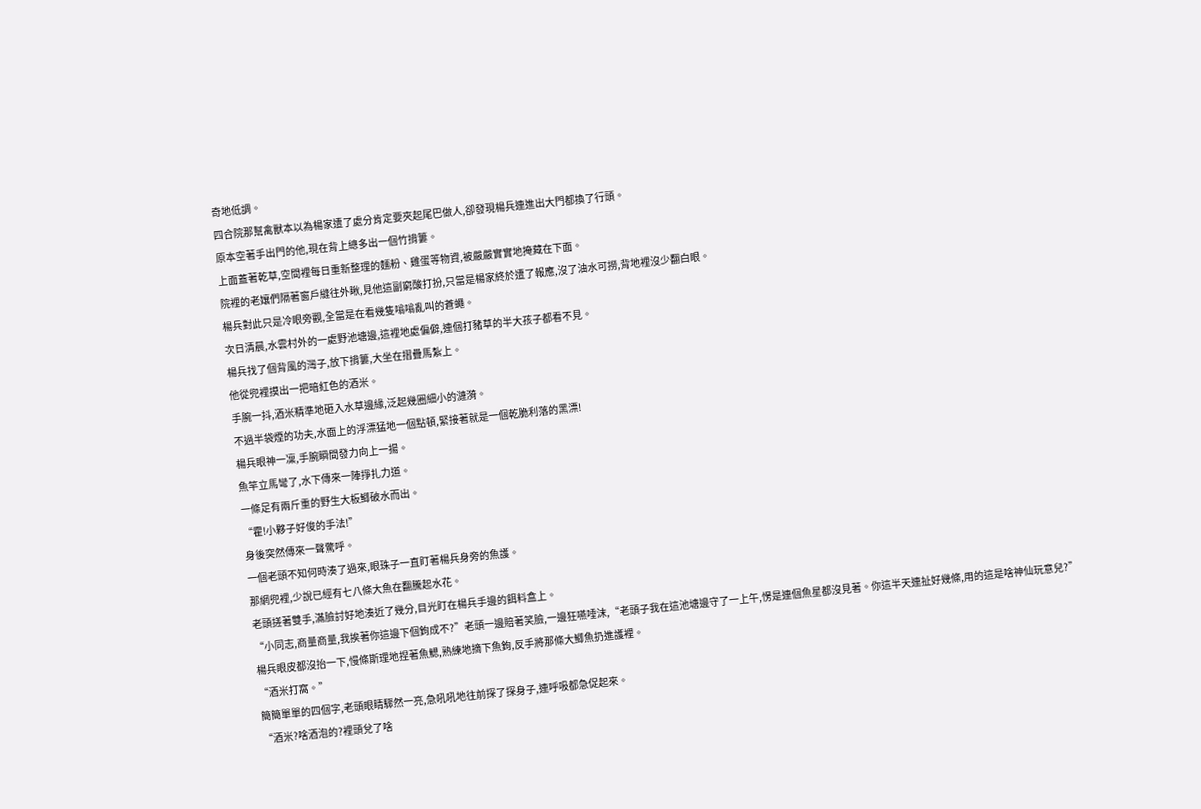奇地低調。
四合院那幫禽獸本以為楊家遭了處分肯定要夾起尾巴做人,卻發現楊兵連進出大門都換了行頭。
原本空著手出門的他,現在背上總多出一個竹揹簍。
上面蓋著乾草,空間裡每日重新整理的麵粉、雞蛋等物資,被嚴嚴實實地掩藏在下面。
院裡的老孃們隔著窗戶縫往外瞅,見他這副窮酸打扮,只當是楊家終於遭了報應,沒了油水可撈,背地裡沒少翻白眼。
楊兵對此只是冷眼旁觀,全當是在看幾隻嗡嗡亂叫的蒼蠅。
次日清晨,水雲村外的一處野池塘邊,這裡地處偏僻,連個打豬草的半大孩子都看不見。
楊兵找了個背風的灣子,放下揹簍,大坐在摺疊馬紮上。
他從兜裡摸出一把暗紅色的酒米。
手腕一抖,酒米精準地砸入水草邊緣,泛起幾圈細小的漣漪。
不過半袋煙的功夫,水面上的浮漂猛地一個點頓,緊接著就是一個乾脆利落的黑漂!
楊兵眼神一凜,手腕瞬間發力向上一揚。
魚竿立馬彎了,水下傳來一陣掙扎力道。
一條足有兩斤重的野生大板鯽破水而出。
“霍!小夥子好俊的手法!”
身後突然傳來一聲驚呼。
一個老頭不知何時湊了過來,眼珠子一直盯著楊兵身旁的魚護。
那網兜裡,少說已經有七八條大魚在翻騰起水花。
老頭搓著雙手,滿臉討好地湊近了幾分,目光盯在楊兵手邊的餌料盒上。
“小同志,商量商量,我挨著你這邊下個鉤成不?”老頭一邊賠著笑臉,一邊狂嚥唾沫,“老頭子我在這池塘邊守了一上午,愣是連個魚星都沒見著。你這半天連扯好幾條,用的這是啥神仙玩意兒?”
楊兵眼皮都沒抬一下,慢條斯理地捏著魚鰓,熟練地摘下魚鉤,反手將那條大鯽魚扔進護裡。
“酒米打窩。”
簡簡單單的四個字,老頭眼睛驟然一亮,急吼吼地往前探了探身子,連呼吸都急促起來。
“酒米?啥酒泡的?裡頭兌了啥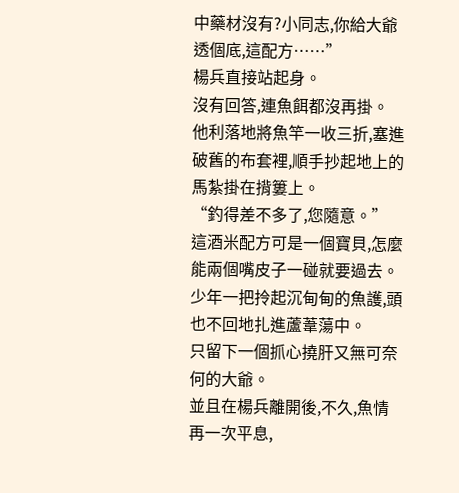中藥材沒有?小同志,你給大爺透個底,這配方……”
楊兵直接站起身。
沒有回答,連魚餌都沒再掛。
他利落地將魚竿一收三折,塞進破舊的布套裡,順手抄起地上的馬紮掛在揹簍上。
“釣得差不多了,您隨意。”
這酒米配方可是一個寶貝,怎麼能兩個嘴皮子一碰就要過去。
少年一把拎起沉甸甸的魚護,頭也不回地扎進蘆葦蕩中。
只留下一個抓心撓肝又無可奈何的大爺。
並且在楊兵離開後,不久,魚情再一次平息,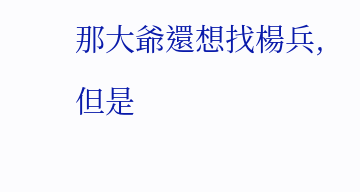那大爺還想找楊兵,但是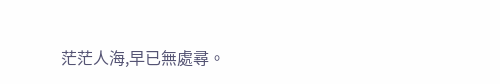茫茫人海,早已無處尋。